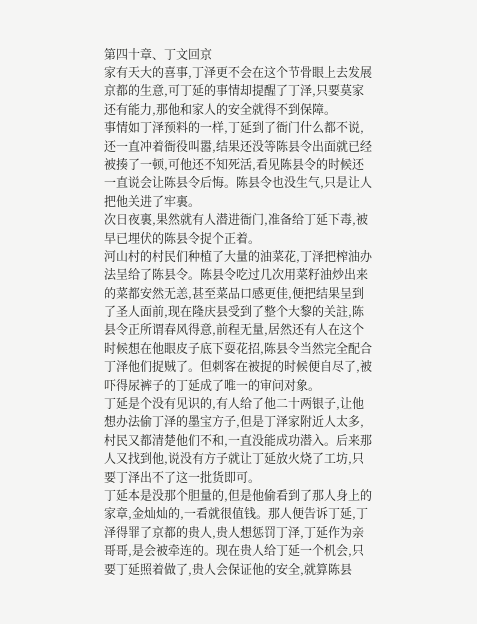第四十章、丁文回京
家有天大的喜事,丁泽更不会在这个节骨眼上去发展京都的生意,可丁延的事情却提醒了丁泽,只要莫家还有能力,那他和家人的安全就得不到保障。
事情如丁泽预料的一样,丁延到了衙门什么都不说,还一直冲着衙役叫嚣,结果还没等陈县令出面就已经被揍了一顿,可他还不知死活,看见陈县令的时候还一直说会让陈县令后悔。陈县令也没生气,只是让人把他关进了牢裏。
次日夜裏,果然就有人潜进衙门,准备给丁延下毒,被早已埋伏的陈县令捉个正着。
河山村的村民们种植了大量的油菜花,丁泽把榨油办法呈给了陈县令。陈县令吃过几次用菜籽油炒出来的菜都安然无恙,甚至菜品口感更佳,便把结果呈到了圣人面前,现在隆庆县受到了整个大黎的关註,陈县令正所谓春风得意,前程无量,居然还有人在这个时候想在他眼皮子底下耍花招,陈县令当然完全配合丁泽他们捉贼了。但刺客在被捉的时候便自尽了,被吓得尿裤子的丁延成了唯一的审问对象。
丁延是个没有见识的,有人给了他二十两银子,让他想办法偷丁泽的墨宝方子,但是丁泽家附近人太多,村民又都清楚他们不和,一直没能成功潜入。后来那人又找到他,说没有方子就让丁延放火烧了工坊,只要丁泽出不了这一批货即可。
丁延本是没那个胆量的,但是他偷看到了那人身上的家章,金灿灿的,一看就很值钱。那人便告诉丁延,丁泽得罪了京都的贵人,贵人想惩罚丁泽,丁延作为亲哥哥,是会被牵连的。现在贵人给丁延一个机会,只要丁延照着做了,贵人会保证他的安全,就算陈县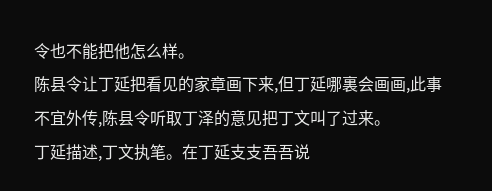令也不能把他怎么样。
陈县令让丁延把看见的家章画下来,但丁延哪裏会画画,此事不宜外传,陈县令听取丁泽的意见把丁文叫了过来。
丁延描述,丁文执笔。在丁延支支吾吾说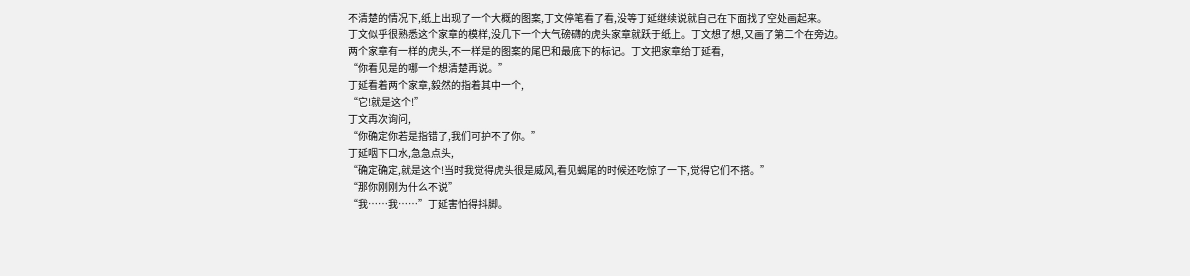不清楚的情况下,纸上出现了一个大概的图案,丁文停笔看了看,没等丁延继续说就自己在下面找了空处画起来。
丁文似乎很熟悉这个家章的模样,没几下一个大气磅礴的虎头家章就跃于纸上。丁文想了想,又画了第二个在旁边。两个家章有一样的虎头,不一样是的图案的尾巴和最底下的标记。丁文把家章给丁延看,
“你看见是的哪一个想清楚再说。”
丁延看着两个家章,毅然的指着其中一个,
“它!就是这个!”
丁文再次询问,
“你确定你若是指错了,我们可护不了你。”
丁延咽下口水,急急点头,
“确定确定,就是这个!当时我觉得虎头很是威风,看见蝎尾的时候还吃惊了一下,觉得它们不搭。”
“那你刚刚为什么不说”
“我……我……”丁延害怕得抖脚。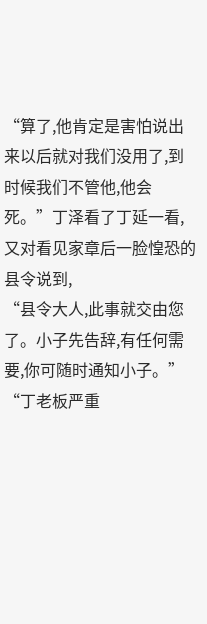“算了,他肯定是害怕说出来以后就对我们没用了,到时候我们不管他,他会死。”丁泽看了丁延一看,又对看见家章后一脸惶恐的县令说到,
“县令大人,此事就交由您了。小子先告辞,有任何需要,你可随时通知小子。”
“丁老板严重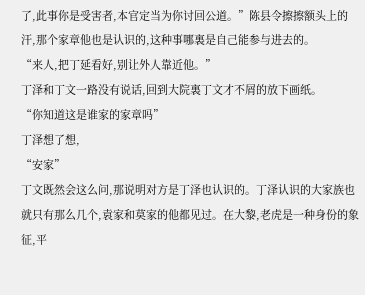了,此事你是受害者,本官定当为你讨回公道。”陈县令擦擦额头上的汗,那个家章他也是认识的,这种事哪裏是自己能参与进去的。
“来人,把丁延看好,别让外人靠近他。”
丁泽和丁文一路没有说话,回到大院裏丁文才不屑的放下画纸。
“你知道这是谁家的家章吗”
丁泽想了想,
“安家”
丁文既然会这么问,那说明对方是丁泽也认识的。丁泽认识的大家族也就只有那么几个,袁家和莫家的他都见过。在大黎,老虎是一种身份的象征,平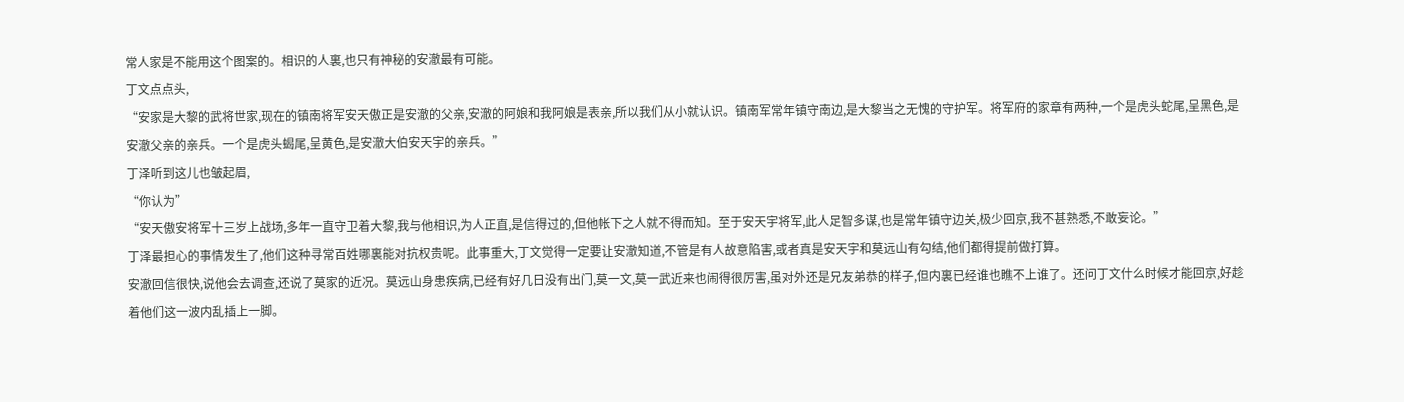常人家是不能用这个图案的。相识的人裏,也只有神秘的安澈最有可能。
丁文点点头,
“安家是大黎的武将世家,现在的镇南将军安天傲正是安澈的父亲,安澈的阿娘和我阿娘是表亲,所以我们从小就认识。镇南军常年镇守南边,是大黎当之无愧的守护军。将军府的家章有两种,一个是虎头蛇尾,呈黑色,是安澈父亲的亲兵。一个是虎头蝎尾,呈黄色,是安澈大伯安天宇的亲兵。”
丁泽听到这儿也皱起眉,
“你认为”
“安天傲安将军十三岁上战场,多年一直守卫着大黎,我与他相识,为人正直,是信得过的,但他帐下之人就不得而知。至于安天宇将军,此人足智多谋,也是常年镇守边关,极少回京,我不甚熟悉,不敢妄论。”
丁泽最担心的事情发生了,他们这种寻常百姓哪裏能对抗权贵呢。此事重大,丁文觉得一定要让安澈知道,不管是有人故意陷害,或者真是安天宇和莫远山有勾结,他们都得提前做打算。
安澈回信很快,说他会去调查,还说了莫家的近况。莫远山身患疾病,已经有好几日没有出门,莫一文,莫一武近来也闹得很厉害,虽对外还是兄友弟恭的样子,但内裏已经谁也瞧不上谁了。还问丁文什么时候才能回京,好趁着他们这一波内乱插上一脚。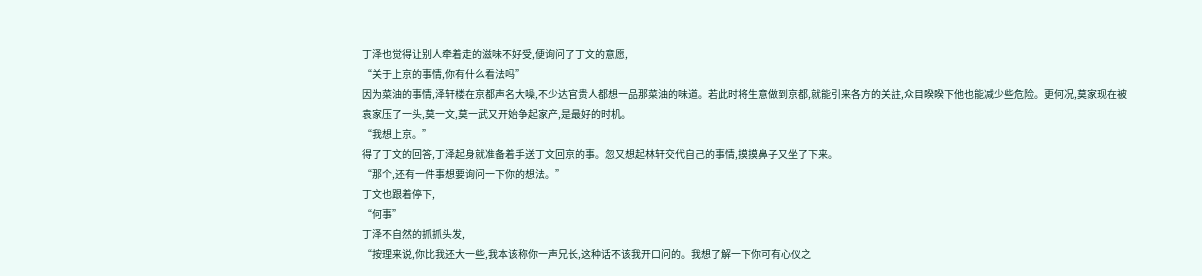丁泽也觉得让别人牵着走的滋味不好受,便询问了丁文的意愿,
“关于上京的事情,你有什么看法吗”
因为菜油的事情,泽轩楼在京都声名大噪,不少达官贵人都想一品那菜油的味道。若此时将生意做到京都,就能引来各方的关註,众目睽睽下他也能减少些危险。更何况,莫家现在被袁家压了一头,莫一文,莫一武又开始争起家产,是最好的时机。
“我想上京。”
得了丁文的回答,丁泽起身就准备着手送丁文回京的事。忽又想起林轩交代自己的事情,摸摸鼻子又坐了下来。
“那个,还有一件事想要询问一下你的想法。”
丁文也跟着停下,
“何事”
丁泽不自然的抓抓头发,
“按理来说,你比我还大一些,我本该称你一声兄长,这种话不该我开口问的。我想了解一下你可有心仪之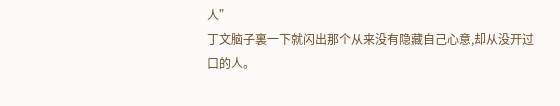人”
丁文脑子裏一下就闪出那个从来没有隐藏自己心意,却从没开过口的人。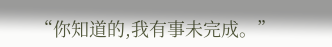“你知道的,我有事未完成。”